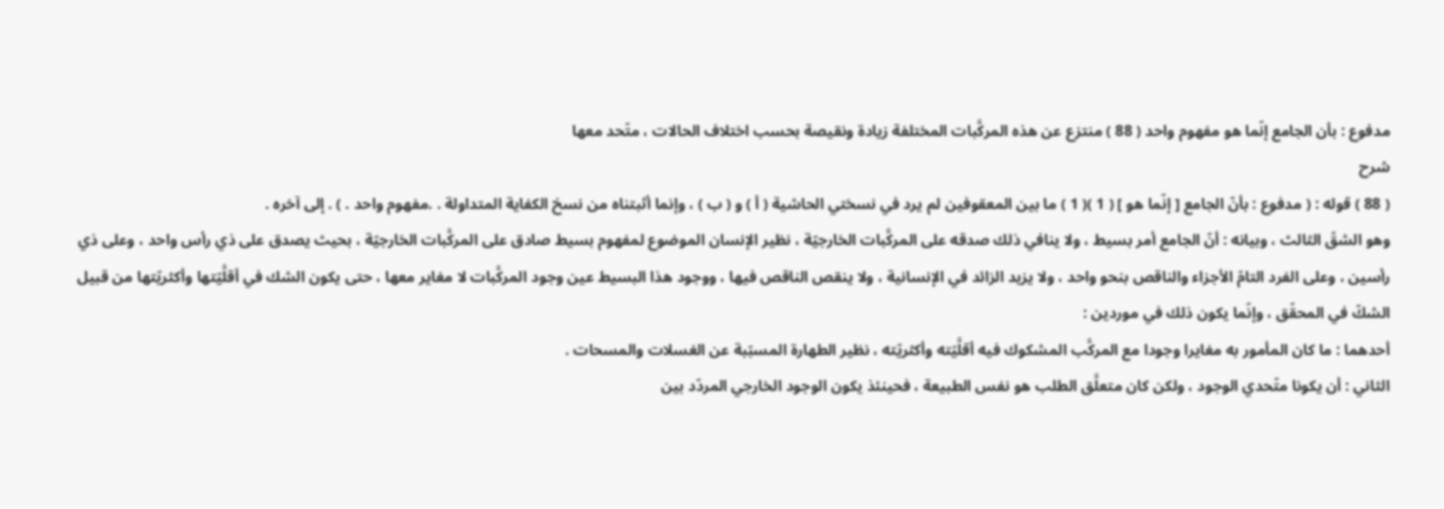مدفوع : بأن الجامع إنّما هو مفهوم واحد ( 88 ) منتزع عن هذه المركَّبات المختلفة زيادة ونقيصة بحسب اختلاف الحالات ، متّحد معها
شرح
( 88 ) قوله : ( مدفوع : بأنّ الجامع [ إنّما هو ] ( 1 )( 1 ) ما بين المعقوفين لم يرد في نسختي الحاشية ( أ ) و ( ب ) ، وإنما أثبتناه من نسخ الكفاية المتداولة . .مفهوم واحد . ) . إلى آخره .
وهو الشقّ الثالث ، وبيانه : أنّ الجامع أمر بسيط ، ولا ينافي ذلك صدقه على المركَّبات الخارجيّة ، نظير الإنسان الموضوع لمفهوم بسيط صادق على المركَّبات الخارجيّة ، بحيث يصدق على ذي رأس واحد ، وعلى ذي رأسين ، وعلى الفرد التامّ الأجزاء والناقص بنحو واحد ، ولا يزيد الزائد في الإنسانية ، ولا ينقص الناقص فيها ، ووجود هذا البسيط عين وجود المركَّبات لا مغاير معها ، حتى يكون الشك في أقلَّيّتها وأكثريّتها من قبيل الشكّ في المحقّق ، وإنّما يكون ذلك في موردين :
أحدهما : ما كان المأمور به مغايرا وجودا مع المركَّب المشكوك فيه أقلَّيّته وأكثريّته ، نظير الطهارة المسبّبة عن الغسلات والمسحات .
الثاني : أن يكونا متّحدي الوجود ، ولكن كان متعلَّق الطلب هو نفس الطبيعة ، فحينئذ يكون الوجود الخارجي المردّد بين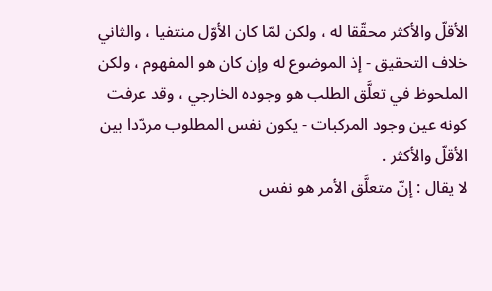الأقلّ والأكثر محقّقا له ، ولكن لمّا كان الأوّل منتفيا ، والثاني خلاف التحقيق - إذ الموضوع له وإن كان هو المفهوم ، ولكن الملحوظ في تعلَّق الطلب هو وجوده الخارجي ، وقد عرفت كونه عين وجود المركبات - يكون نفس المطلوب مردّدا بين الأقلّ والأكثر .
لا يقال : إنّ متعلَّق الأمر هو نفس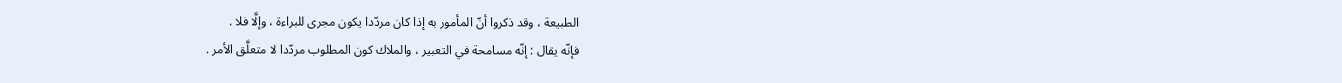الطبيعة ، وقد ذكروا أنّ المأمور به إذا كان مردّدا يكون مجرى للبراءة ، وإلَّا فلا .
فإنّه يقال : إنّه مسامحة في التعبير ، والملاك كون المطلوب مردّدا لا متعلَّق الأمر .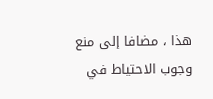هذا ، مضافا إلى منع وجوب الاحتياط في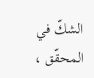الشكّ في المحقّق ،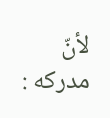لأنّ مدركه :